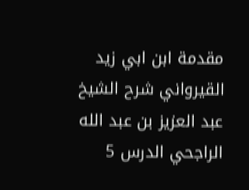مقدمة ابن ابي زيد القيرواني شرح الشيخ عبد العزيز بن عبد الله الراجحي الدرس 5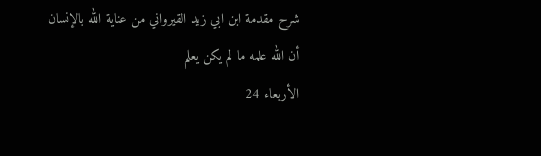شرح مقدمة ابن ابي زيد القيرواني من عناية الله بالإنسان أن الله علمه ما لم يكن يعلم
الأربعاء 24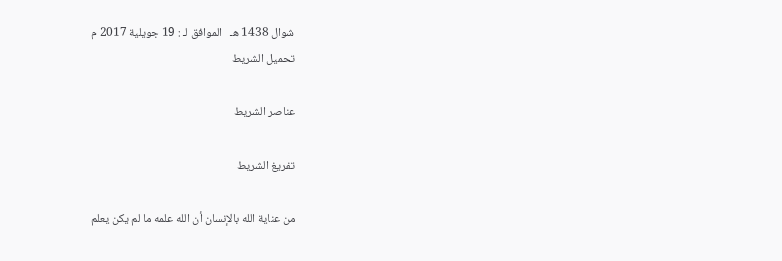شوال 1438 هـ   الموافق لـ : 19 جويلية 2017 م
تحميل الشريط

عناصر الشريط

تفريغ الشريط

من عناية الله بالإنسان أن الله علمه ما لم يكن يعلم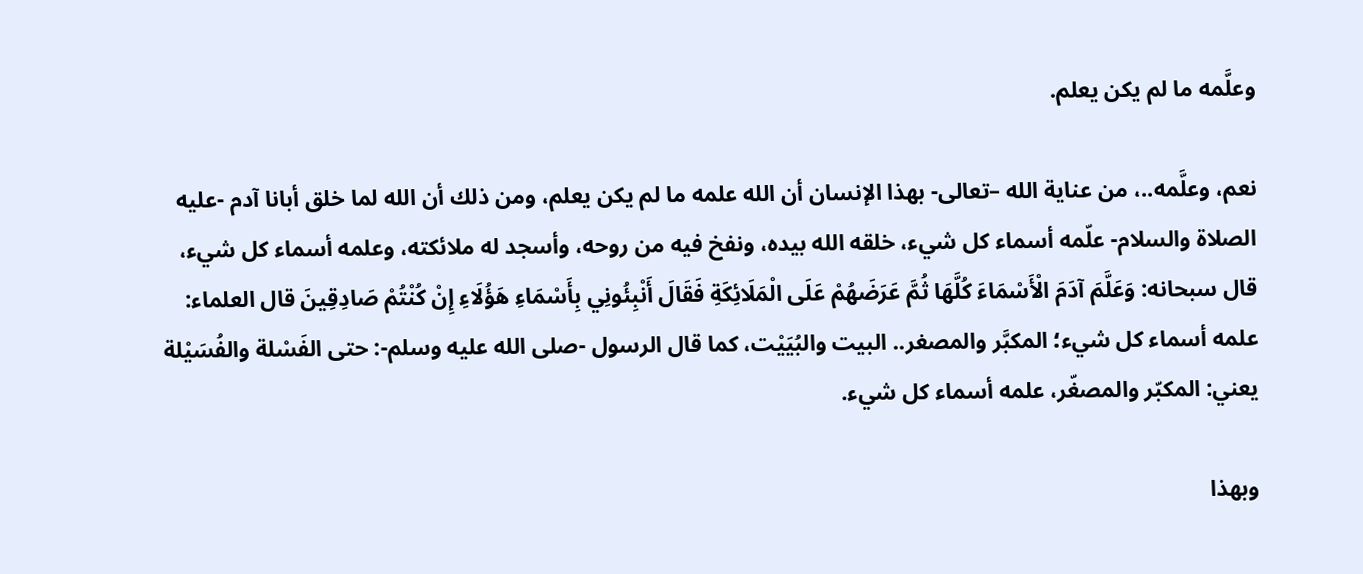وعلَّمه ما لم يكن يعلم.

نعم، وعلَّمه..، من عناية الله –تعالى- بهذا الإنسان أن الله علمه ما لم يكن يعلم، ومن ذلك أن الله لما خلق أبانا آدم -عليه الصلاة والسلام- علّمه أسماء كل شيء، خلقه الله بيده، ونفخ فيه من روحه، وأسجد له ملائكته، وعلمه أسماء كل شيء، قال سبحانه: وَعَلَّمَ آدَمَ الْأَسْمَاءَ كُلَّهَا ثُمَّ عَرَضَهُمْ عَلَى الْمَلَائِكَةِ فَقَالَ أَنْبِئُونِي بِأَسْمَاءِ هَؤُلَاءِ إِنْ كُنْتُمْ صَادِقِينَ قال العلماء: علمه أسماء كل شيء؛ المكبَّر والمصغر.. البيت والبُيَيْت، كما قال الرسول -صلى الله عليه وسلم-: حتى الفَسْلة والفُسَيْلة يعني: المكبّر والمصغّر، علمه أسماء كل شيء.

وبهذا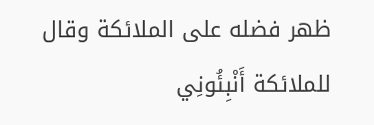ظهر فضله على الملائكة وقال للملائكة أَنْبِئُونِي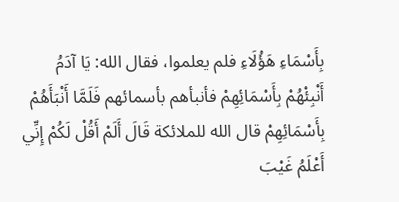بِأَسْمَاءِ هَؤُلَاءِ فلم يعلموا، فقال الله: يَا آدَمُ أَنْبِئْهُمْ بِأَسْمَائِهِمْ فأنبأهم بأسمائهم فَلَمَّا أَنْبَأَهُمْ بِأَسْمَائِهِمْ قال الله للملائكة قَالَ أَلَمْ أَقُلْ لَكُمْ إِنِّي أَعْلَمُ غَيْبَ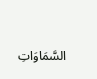السَّمَاوَاتِ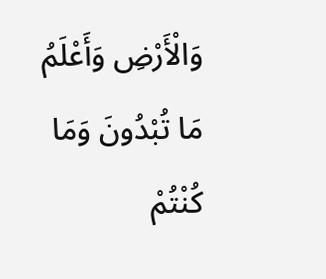وَالْأَرْضِ وَأَعْلَمُ مَا تُبْدُونَ وَمَا كُنْتُمْ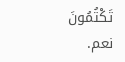تَكْتُمُونَ نعم.